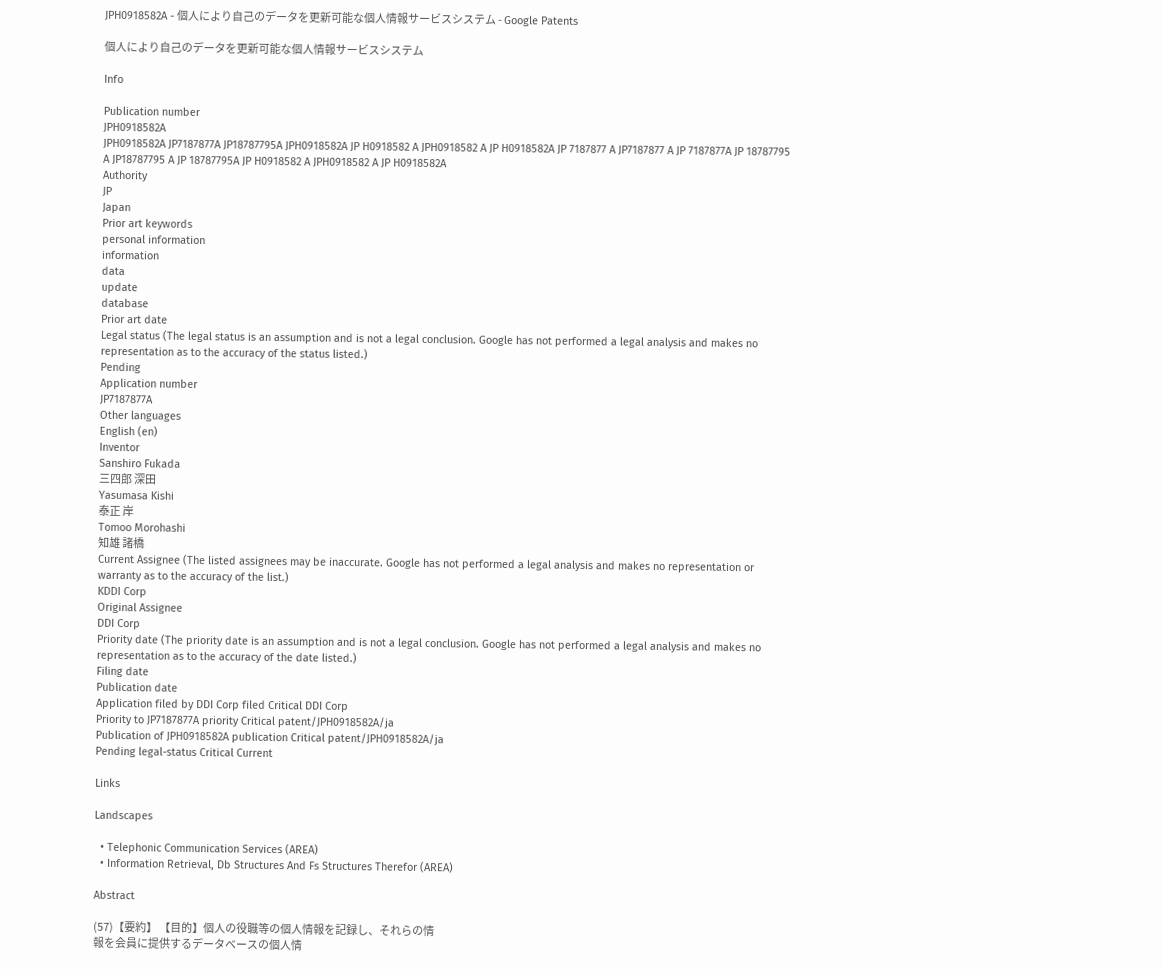JPH0918582A - 個人により自己のデータを更新可能な個人情報サービスシステム - Google Patents

個人により自己のデータを更新可能な個人情報サービスシステム

Info

Publication number
JPH0918582A
JPH0918582A JP7187877A JP18787795A JPH0918582A JP H0918582 A JPH0918582 A JP H0918582A JP 7187877 A JP7187877 A JP 7187877A JP 18787795 A JP18787795 A JP 18787795A JP H0918582 A JPH0918582 A JP H0918582A
Authority
JP
Japan
Prior art keywords
personal information
information
data
update
database
Prior art date
Legal status (The legal status is an assumption and is not a legal conclusion. Google has not performed a legal analysis and makes no representation as to the accuracy of the status listed.)
Pending
Application number
JP7187877A
Other languages
English (en)
Inventor
Sanshiro Fukada
三四郎 深田
Yasumasa Kishi
泰正 岸
Tomoo Morohashi
知雄 諸橋
Current Assignee (The listed assignees may be inaccurate. Google has not performed a legal analysis and makes no representation or warranty as to the accuracy of the list.)
KDDI Corp
Original Assignee
DDI Corp
Priority date (The priority date is an assumption and is not a legal conclusion. Google has not performed a legal analysis and makes no representation as to the accuracy of the date listed.)
Filing date
Publication date
Application filed by DDI Corp filed Critical DDI Corp
Priority to JP7187877A priority Critical patent/JPH0918582A/ja
Publication of JPH0918582A publication Critical patent/JPH0918582A/ja
Pending legal-status Critical Current

Links

Landscapes

  • Telephonic Communication Services (AREA)
  • Information Retrieval, Db Structures And Fs Structures Therefor (AREA)

Abstract

(57)【要約】 【目的】個人の役職等の個人情報を記録し、それらの情
報を会員に提供するデータベースの個人情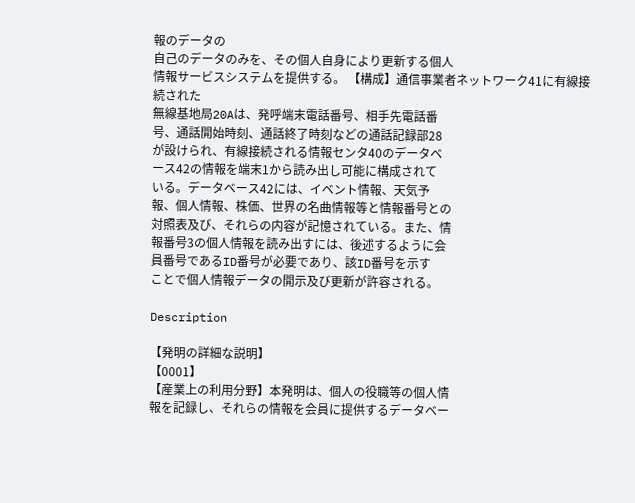報のデータの
自己のデータのみを、その個人自身により更新する個人
情報サービスシステムを提供する。 【構成】通信事業者ネットワーク41に有線接続された
無線基地局20Aは、発呼端末電話番号、相手先電話番
号、通話開始時刻、通話終了時刻などの通話記録部28
が設けられ、有線接続される情報センタ40のデータベ
ース42の情報を端末1から読み出し可能に構成されて
いる。データベース42には、イベント情報、天気予
報、個人情報、株価、世界の名曲情報等と情報番号との
対照表及び、それらの内容が記憶されている。また、情
報番号3の個人情報を読み出すには、後述するように会
員番号であるID番号が必要であり、該ID番号を示す
ことで個人情報データの開示及び更新が許容される。

Description

【発明の詳細な説明】
【0001】
【産業上の利用分野】本発明は、個人の役職等の個人情
報を記録し、それらの情報を会員に提供するデータベー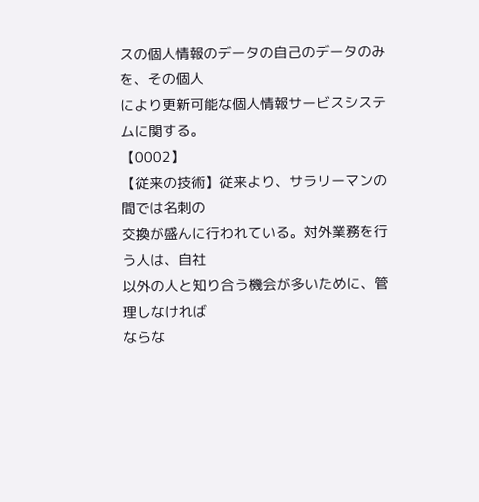スの個人情報のデータの自己のデータのみを、その個人
により更新可能な個人情報サービスシステムに関する。
【0002】
【従来の技術】従来より、サラリーマンの間では名刺の
交換が盛んに行われている。対外業務を行う人は、自社
以外の人と知り合う機会が多いために、管理しなければ
ならな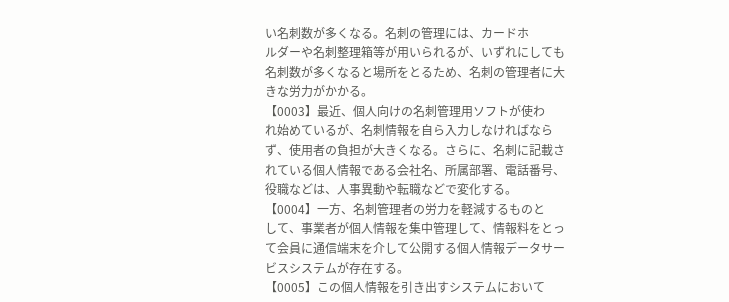い名刺数が多くなる。名刺の管理には、カードホ
ルダーや名刺整理箱等が用いられるが、いずれにしても
名刺数が多くなると場所をとるため、名刺の管理者に大
きな労力がかかる。
【0003】最近、個人向けの名刺管理用ソフトが使わ
れ始めているが、名刺情報を自ら入力しなければなら
ず、使用者の負担が大きくなる。さらに、名刺に記載さ
れている個人情報である会社名、所属部署、電話番号、
役職などは、人事異動や転職などで変化する。
【0004】一方、名刺管理者の労力を軽減するものと
して、事業者が個人情報を集中管理して、情報料をとっ
て会員に通信端末を介して公開する個人情報データサー
ビスシステムが存在する。
【0005】この個人情報を引き出すシステムにおいて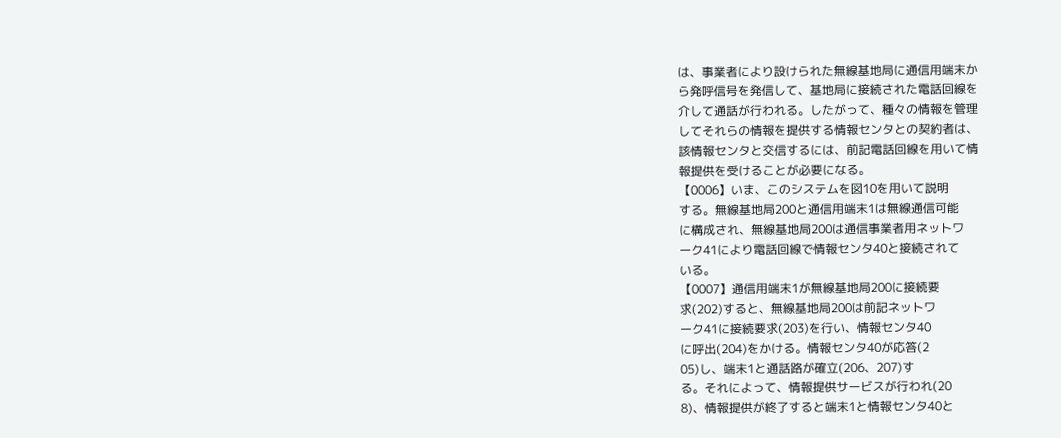は、事業者により設けられた無線基地局に通信用端末か
ら発呼信号を発信して、基地局に接続された電話回線を
介して通話が行われる。したがって、種々の情報を管理
してそれらの情報を提供する情報センタとの契約者は、
該情報センタと交信するには、前記電話回線を用いて情
報提供を受けることが必要になる。
【0006】いま、このシステムを図10を用いて説明
する。無線基地局200と通信用端末1は無線通信可能
に構成され、無線基地局200は通信事業者用ネットワ
ーク41により電話回線で情報センタ40と接続されて
いる。
【0007】通信用端末1が無線基地局200に接続要
求(202)すると、無線基地局200は前記ネットワ
ーク41に接続要求(203)を行い、情報センタ40
に呼出(204)をかける。情報センタ40が応答(2
05)し、端末1と通話路が確立(206、207)す
る。それによって、情報提供サービスが行われ(20
8)、情報提供が終了すると端末1と情報センタ40と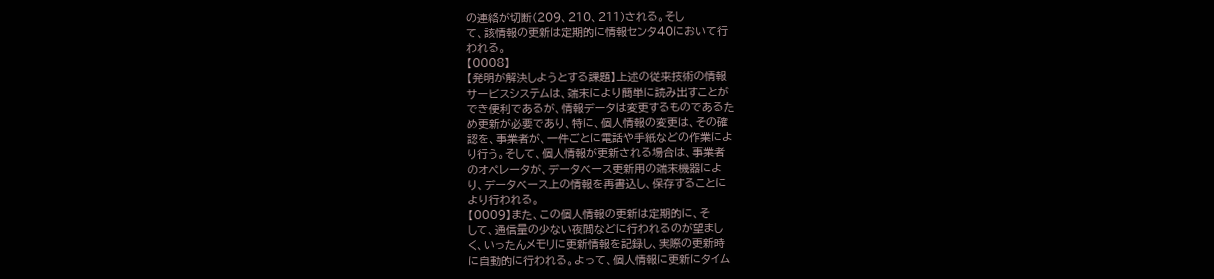の連絡が切断(209、210、211)される。そし
て、該情報の更新は定期的に情報センタ40において行
われる。
【0008】
【発明が解決しようとする課題】上述の従来技術の情報
サービスシステムは、端末により簡単に読み出すことが
でき便利であるが、情報データは変更するものであるた
め更新が必要であり、特に、個人情報の変更は、その確
認を、事業者が、一件ごとに電話や手紙などの作業によ
り行う。そして、個人情報が更新される場合は、事業者
のオペレータが、データベース更新用の端末機器によ
り、データベース上の情報を再書込し、保存することに
より行われる。
【0009】また、この個人情報の更新は定期的に、そ
して、通信量の少ない夜間などに行われるのが望まし
く、いったんメモリに更新情報を記録し、実際の更新時
に自動的に行われる。よって、個人情報に更新にタイム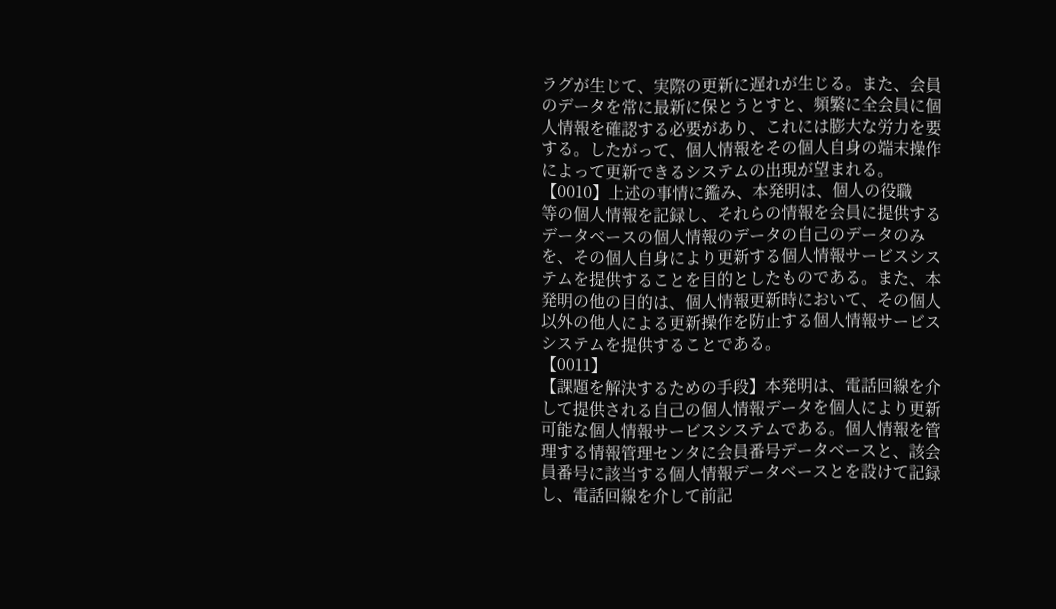ラグが生じて、実際の更新に遅れが生じる。また、会員
のデータを常に最新に保とうとすと、頻繁に全会員に個
人情報を確認する必要があり、これには膨大な労力を要
する。したがって、個人情報をその個人自身の端末操作
によって更新できるシステムの出現が望まれる。
【0010】上述の事情に鑑み、本発明は、個人の役職
等の個人情報を記録し、それらの情報を会員に提供する
データベースの個人情報のデータの自己のデータのみ
を、その個人自身により更新する個人情報サービスシス
テムを提供することを目的としたものである。また、本
発明の他の目的は、個人情報更新時において、その個人
以外の他人による更新操作を防止する個人情報サービス
システムを提供することである。
【0011】
【課題を解決するための手段】本発明は、電話回線を介
して提供される自己の個人情報データを個人により更新
可能な個人情報サービスシステムである。個人情報を管
理する情報管理センタに会員番号データベースと、該会
員番号に該当する個人情報データベースとを設けて記録
し、電話回線を介して前記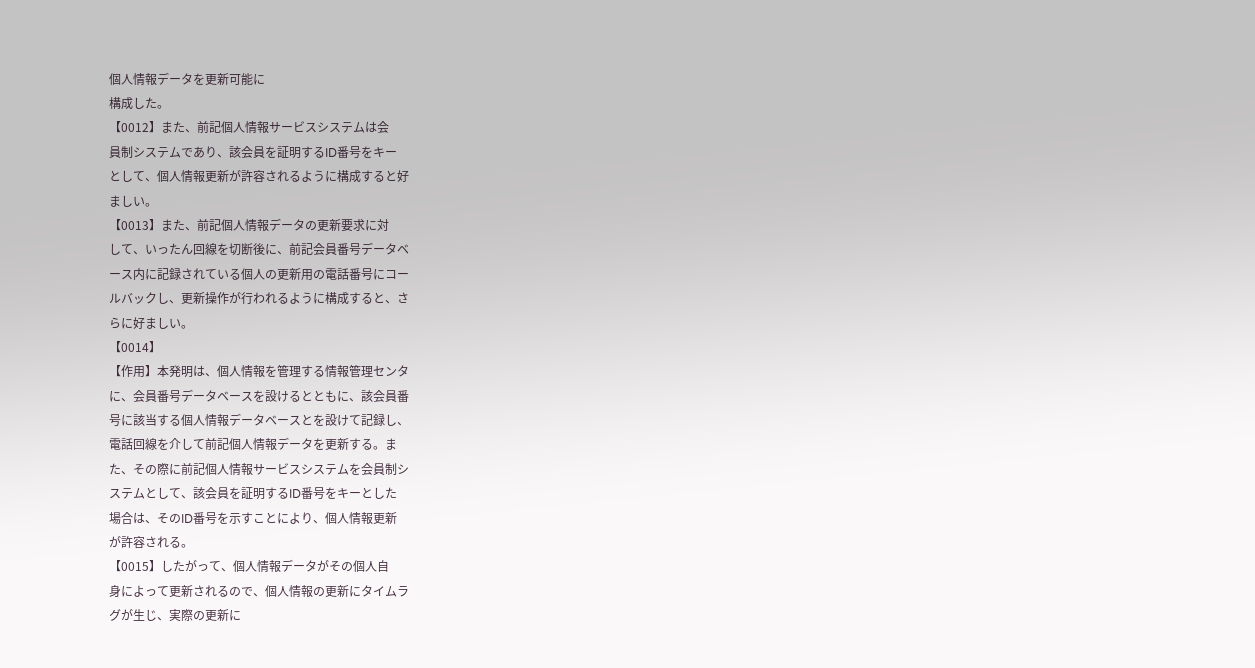個人情報データを更新可能に
構成した。
【0012】また、前記個人情報サービスシステムは会
員制システムであり、該会員を証明するID番号をキー
として、個人情報更新が許容されるように構成すると好
ましい。
【0013】また、前記個人情報データの更新要求に対
して、いったん回線を切断後に、前記会員番号データベ
ース内に記録されている個人の更新用の電話番号にコー
ルバックし、更新操作が行われるように構成すると、さ
らに好ましい。
【0014】
【作用】本発明は、個人情報を管理する情報管理センタ
に、会員番号データベースを設けるとともに、該会員番
号に該当する個人情報データベースとを設けて記録し、
電話回線を介して前記個人情報データを更新する。ま
た、その際に前記個人情報サービスシステムを会員制シ
ステムとして、該会員を証明するID番号をキーとした
場合は、そのID番号を示すことにより、個人情報更新
が許容される。
【0015】したがって、個人情報データがその個人自
身によって更新されるので、個人情報の更新にタイムラ
グが生じ、実際の更新に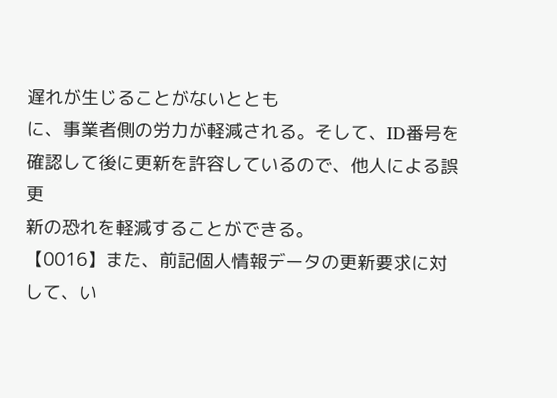遅れが生じることがないととも
に、事業者側の労力が軽減される。そして、ID番号を
確認して後に更新を許容しているので、他人による誤更
新の恐れを軽減することができる。
【0016】また、前記個人情報データの更新要求に対
して、い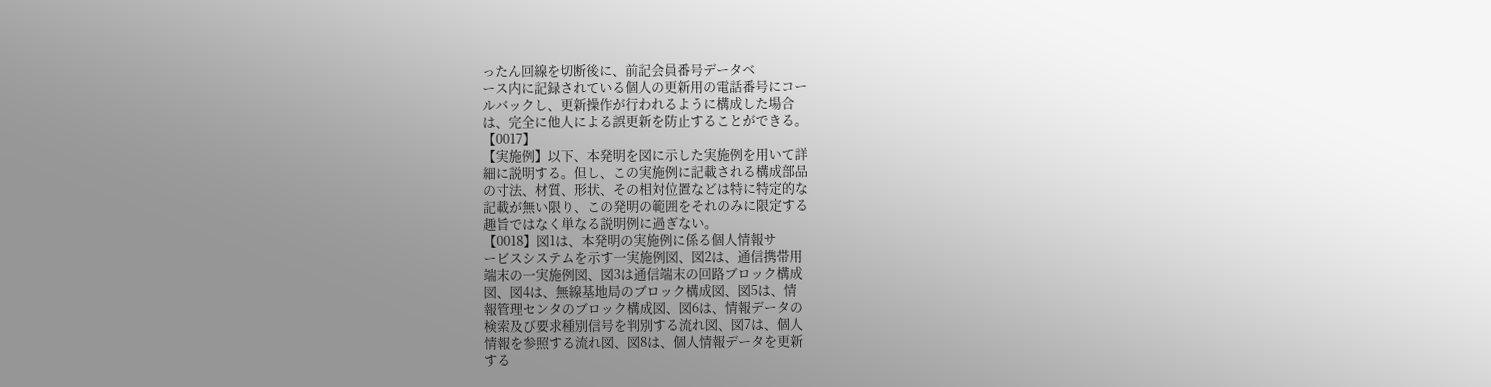ったん回線を切断後に、前記会員番号データベ
ース内に記録されている個人の更新用の電話番号にコー
ルバックし、更新操作が行われるように構成した場合
は、完全に他人による誤更新を防止することができる。
【0017】
【実施例】以下、本発明を図に示した実施例を用いて詳
細に説明する。但し、この実施例に記載される構成部品
の寸法、材質、形状、その相対位置などは特に特定的な
記載が無い限り、この発明の範囲をそれのみに限定する
趣旨ではなく単なる説明例に過ぎない。
【0018】図1は、本発明の実施例に係る個人情報サ
ービスシステムを示す一実施例図、図2は、通信携帯用
端末の一実施例図、図3は通信端末の回路ブロック構成
図、図4は、無線基地局のブロック構成図、図5は、情
報管理センタのブロック構成図、図6は、情報データの
検索及び要求種別信号を判別する流れ図、図7は、個人
情報を参照する流れ図、図8は、個人情報データを更新
する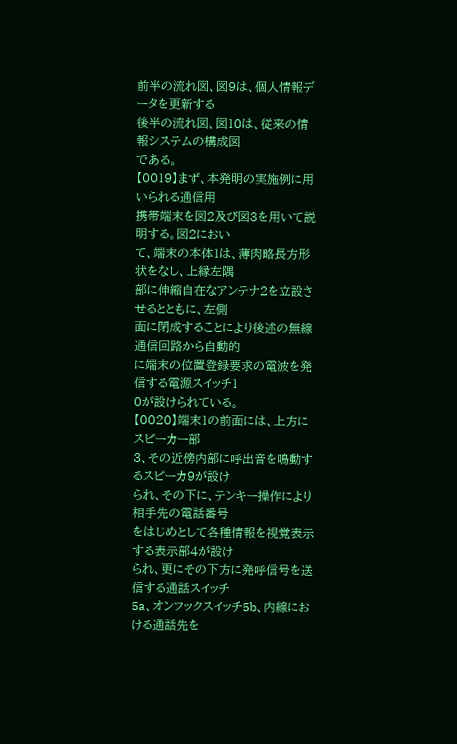前半の流れ図、図9は、個人情報データを更新する
後半の流れ図、図10は、従来の情報システムの構成図
である。
【0019】まず、本発明の実施例に用いられる通信用
携帯端末を図2及び図3を用いて説明する。図2におい
て、端末の本体1は、薄肉略長方形状をなし、上縁左隅
部に伸縮自在なアンテナ2を立設させるとともに、左側
面に閉成することにより後述の無線通信回路から自動的
に端末の位置登録要求の電波を発信する電源スイッチ1
0が設けられている。
【0020】端末1の前面には、上方にスピーカー部
3、その近傍内部に呼出音を鳴動するスピーカ9が設け
られ、その下に、テンキー操作により相手先の電話番号
をはじめとして各種情報を視覚表示する表示部4が設け
られ、更にその下方に発呼信号を送信する通話スイッチ
5a、オンフックスイッチ5b、内線における通話先を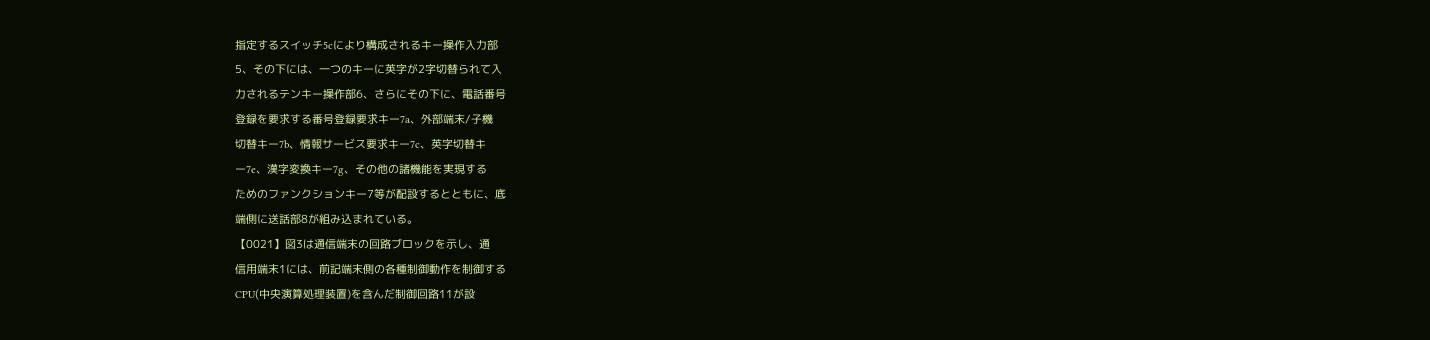指定するスイッチ5cにより構成されるキー操作入力部
5、その下には、一つのキーに英字が2字切替られて入
力されるテンキー操作部6、さらにその下に、電話番号
登録を要求する番号登録要求キー7a、外部端末/子機
切替キー7b、情報サービス要求キー7c、英字切替キ
ー7e、漢字変換キー7g、その他の諸機能を実現する
ためのファンクションキー7等が配設するとともに、底
端側に送話部8が組み込まれている。
【0021】図3は通信端末の回路ブロックを示し、通
信用端末1には、前記端末側の各種制御動作を制御する
CPU(中央演算処理装置)を含んだ制御回路11が設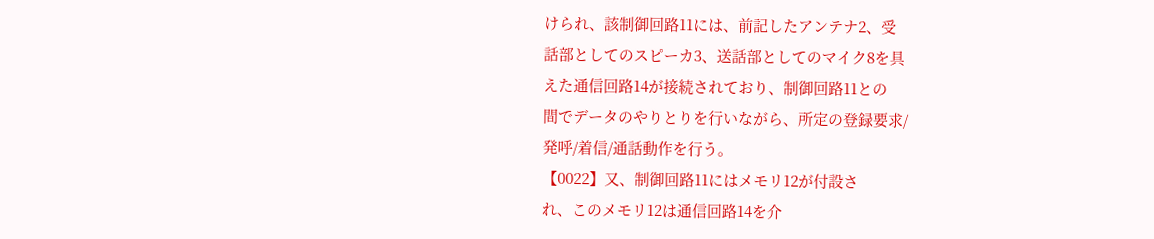けられ、該制御回路11には、前記したアンテナ2、受
話部としてのスピーカ3、送話部としてのマイク8を具
えた通信回路14が接続されており、制御回路11との
間でデータのやりとりを行いながら、所定の登録要求/
発呼/着信/通話動作を行う。
【0022】又、制御回路11にはメモリ12が付設さ
れ、このメモリ12は通信回路14を介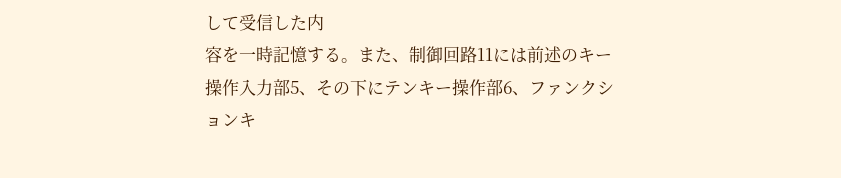して受信した内
容を一時記憶する。また、制御回路11には前述のキー
操作入力部5、その下にテンキー操作部6、ファンクシ
ョンキ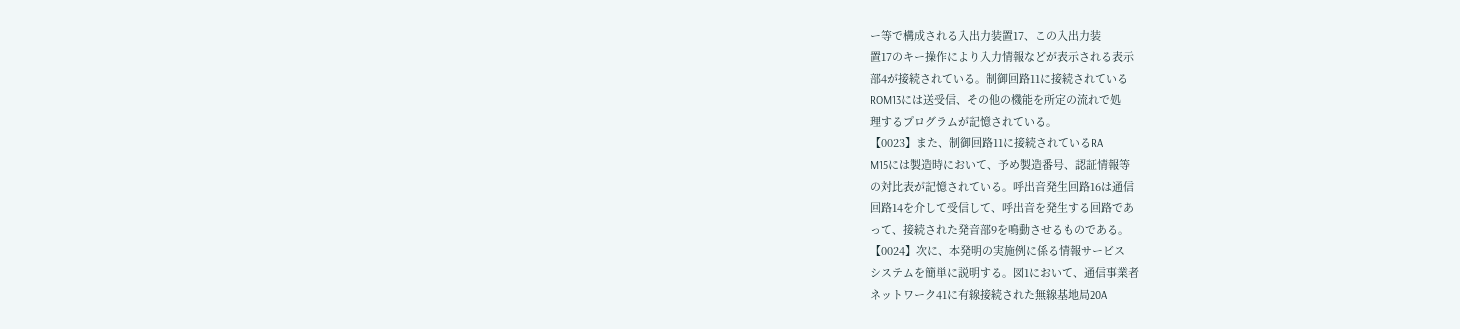ー等で構成される入出力装置17、この入出力装
置17のキー操作により入力情報などが表示される表示
部4が接続されている。制御回路11に接続されている
ROM13には送受信、その他の機能を所定の流れで処
理するプログラムが記憶されている。
【0023】また、制御回路11に接続されているRA
M15には製造時において、予め製造番号、認証情報等
の対比表が記憶されている。呼出音発生回路16は通信
回路14を介して受信して、呼出音を発生する回路であ
って、接続された発音部9を鳴動させるものである。
【0024】次に、本発明の実施例に係る情報サービス
システムを簡単に説明する。図1において、通信事業者
ネットワーク41に有線接続された無線基地局20A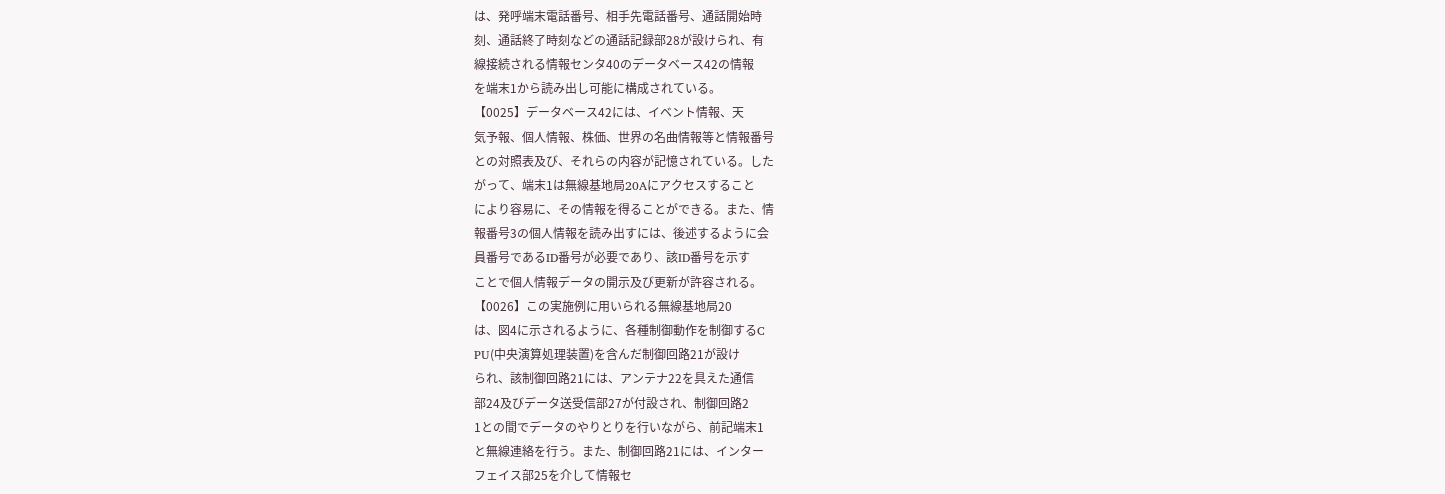は、発呼端末電話番号、相手先電話番号、通話開始時
刻、通話終了時刻などの通話記録部28が設けられ、有
線接続される情報センタ40のデータベース42の情報
を端末1から読み出し可能に構成されている。
【0025】データベース42には、イベント情報、天
気予報、個人情報、株価、世界の名曲情報等と情報番号
との対照表及び、それらの内容が記憶されている。した
がって、端末1は無線基地局20Aにアクセスすること
により容易に、その情報を得ることができる。また、情
報番号3の個人情報を読み出すには、後述するように会
員番号であるID番号が必要であり、該ID番号を示す
ことで個人情報データの開示及び更新が許容される。
【0026】この実施例に用いられる無線基地局20
は、図4に示されるように、各種制御動作を制御するC
PU(中央演算処理装置)を含んだ制御回路21が設け
られ、該制御回路21には、アンテナ22を具えた通信
部24及びデータ送受信部27が付設され、制御回路2
1との間でデータのやりとりを行いながら、前記端末1
と無線連絡を行う。また、制御回路21には、インター
フェイス部25を介して情報セ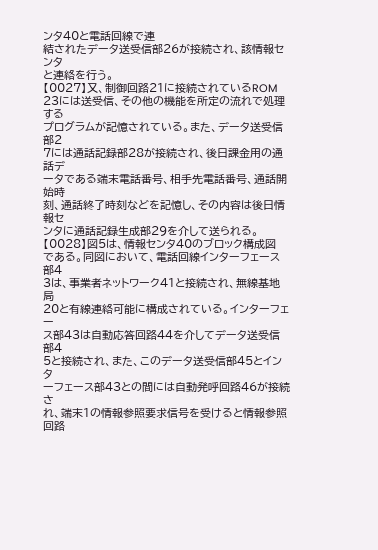ンタ40と電話回線で連
結されたデータ送受信部26が接続され、該情報センタ
と連絡を行う。
【0027】又、制御回路21に接続されているROM
23には送受信、その他の機能を所定の流れで処理する
プログラムが記憶されている。また、データ送受信部2
7には通話記録部28が接続され、後日課金用の通話デ
ータである端末電話番号、相手先電話番号、通話開始時
刻、通話終了時刻などを記憶し、その内容は後日情報セ
ンタに通話記録生成部29を介して送られる。
【0028】図5は、情報センタ40のブロック構成図
である。同図において、電話回線インターフェース部4
3は、事業者ネットワーク41と接続され、無線基地局
20と有線連絡可能に構成されている。インターフェー
ス部43は自動応答回路44を介してデータ送受信部4
5と接続され、また、このデータ送受信部45とインタ
ーフェース部43との間には自動発呼回路46が接続さ
れ、端末1の情報参照要求信号を受けると情報参照回路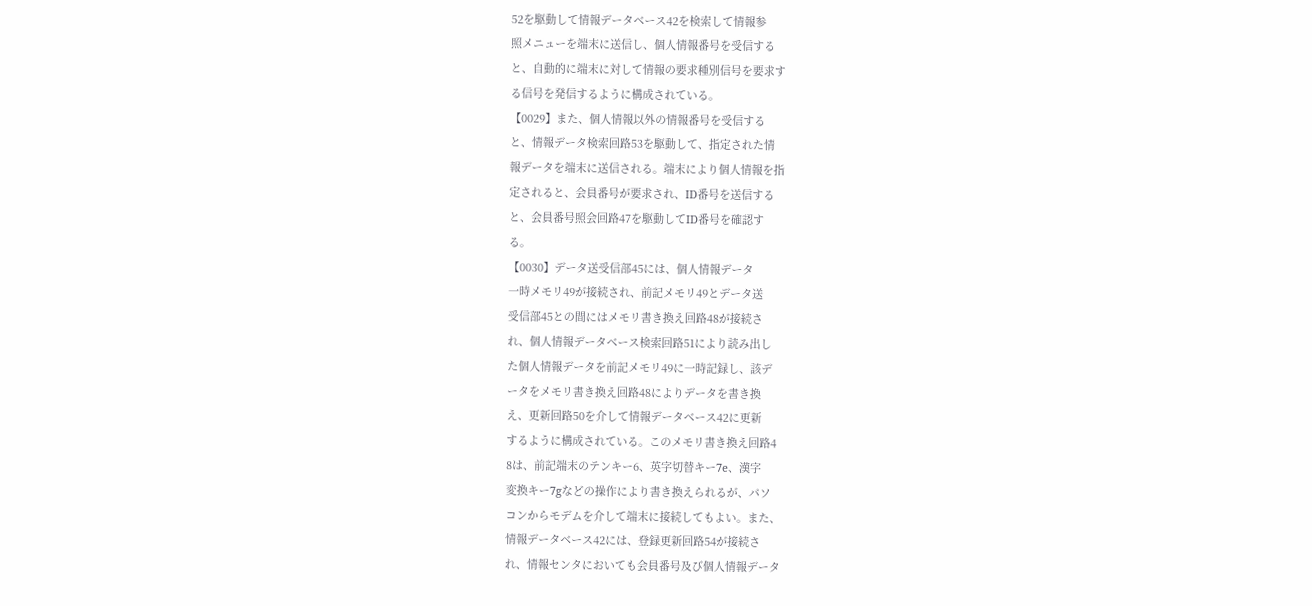52を駆動して情報データベース42を検索して情報参
照メニューを端末に送信し、個人情報番号を受信する
と、自動的に端末に対して情報の要求種別信号を要求す
る信号を発信するように構成されている。
【0029】また、個人情報以外の情報番号を受信する
と、情報データ検索回路53を駆動して、指定された情
報データを端末に送信される。端末により個人情報を指
定されると、会員番号が要求され、ID番号を送信する
と、会員番号照会回路47を駆動してID番号を確認す
る。
【0030】データ送受信部45には、個人情報データ
一時メモリ49が接続され、前記メモリ49とデータ送
受信部45との間にはメモリ書き換え回路48が接続さ
れ、個人情報データベース検索回路51により読み出し
た個人情報データを前記メモリ49に一時記録し、該デ
ータをメモリ書き換え回路48によりデータを書き換
え、更新回路50を介して情報データベース42に更新
するように構成されている。このメモリ書き換え回路4
8は、前記端末のテンキー6、英字切替キー7e、漢字
変換キー7gなどの操作により書き換えられるが、パソ
コンからモデムを介して端末に接続してもよい。また、
情報データベース42には、登録更新回路54が接続さ
れ、情報センタにおいても会員番号及び個人情報データ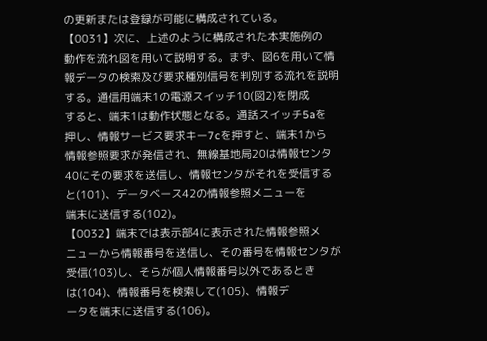の更新または登録が可能に構成されている。
【0031】次に、上述のように構成された本実施例の
動作を流れ図を用いて説明する。まず、図6を用いて情
報データの検索及び要求種別信号を判別する流れを説明
する。通信用端末1の電源スイッチ10(図2)を閉成
すると、端末1は動作状態となる。通話スイッチ5aを
押し、情報サービス要求キー7cを押すと、端末1から
情報参照要求が発信され、無線基地局20は情報センタ
40にその要求を送信し、情報センタがそれを受信する
と(101)、データベース42の情報参照メニューを
端末に送信する(102)。
【0032】端末では表示部4に表示された情報参照メ
ニューから情報番号を送信し、その番号を情報センタが
受信(103)し、そらが個人情報番号以外であるとき
は(104)、情報番号を検索して(105)、情報デ
ータを端末に送信する(106)。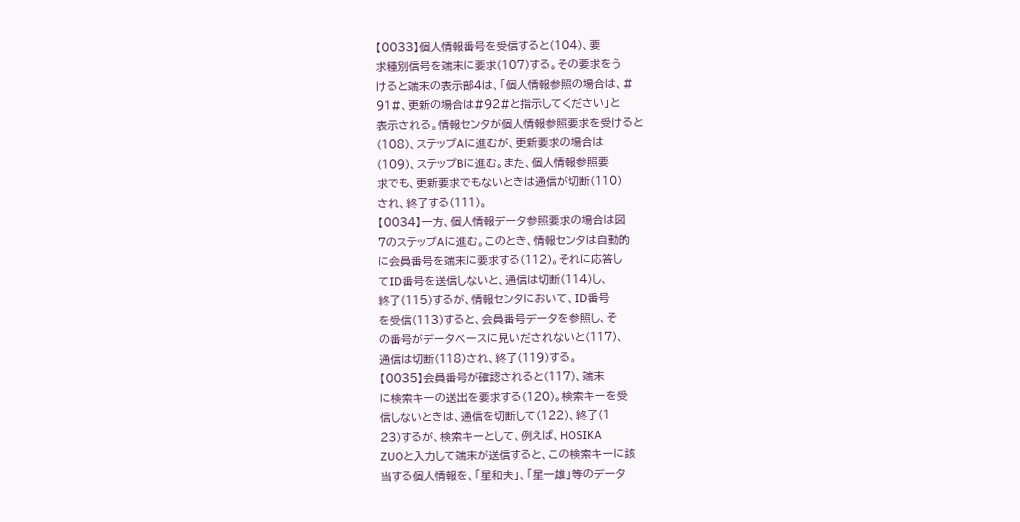【0033】個人情報番号を受信すると(104)、要
求種別信号を端末に要求(107)する。その要求をう
けると端末の表示部4は、「個人情報参照の場合は、#
91#、更新の場合は#92#と指示してください」と
表示される。情報センタが個人情報参照要求を受けると
(108)、ステップAに進むが、更新要求の場合は
(109)、ステップBに進む。また、個人情報参照要
求でも、更新要求でもないときは通信が切断(110)
され、終了する(111)。
【0034】一方、個人情報データ参照要求の場合は図
7のステップAに進む。このとき、情報センタは自動的
に会員番号を端末に要求する(112)。それに応答し
てID番号を送信しないと、通信は切断(114)し、
終了(115)するが、情報センタにおいて、ID番号
を受信(113)すると、会員番号データを参照し、そ
の番号がデータベースに見いだされないと(117)、
通信は切断(118)され、終了(119)する。
【0035】会員番号が確認されると(117)、端末
に検索キーの送出を要求する(120)。検索キーを受
信しないときは、通信を切断して(122)、終了(1
23)するが、検索キーとして、例えば、HOSIKA
ZUOと入力して端末が送信すると、この検索キーに該
当する個人情報を、「星和夫」、「星一雄」等のデータ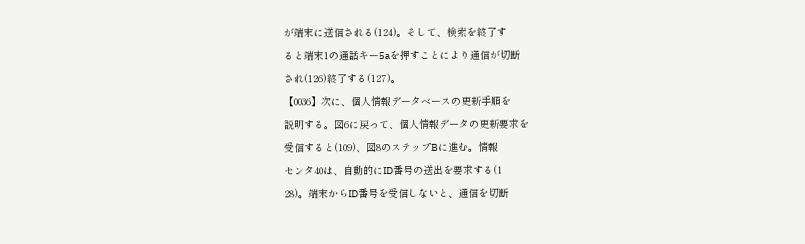が端末に送信される(124)。そして、検索を終了す
ると端末1の通話キー5aを押すことにより通信が切断
され(126)終了する(127)。
【0036】次に、個人情報データベースの更新手順を
説明する。図6に戻って、個人情報データの更新要求を
受信すると(109)、図8のステップBに進む。情報
センタ40は、自動的にID番号の送出を要求する(1
28)。端末からID番号を受信しないと、通信を切断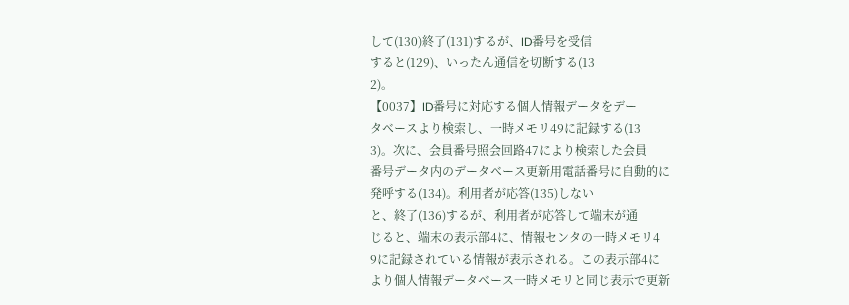して(130)終了(131)するが、ID番号を受信
すると(129)、いったん通信を切断する(13
2)。
【0037】ID番号に対応する個人情報データをデー
タベースより検索し、一時メモリ49に記録する(13
3)。次に、会員番号照会回路47により検索した会員
番号データ内のデータベース更新用電話番号に自動的に
発呼する(134)。利用者が応答(135)しない
と、終了(136)するが、利用者が応答して端末が通
じると、端末の表示部4に、情報センタの一時メモリ4
9に記録されている情報が表示される。この表示部4に
より個人情報データベース一時メモリと同じ表示で更新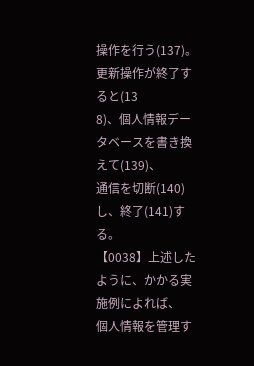操作を行う(137)。更新操作が終了すると(13
8)、個人情報データベースを書き換えて(139)、
通信を切断(140)し、終了(141)する。
【0038】上述したように、かかる実施例によれば、
個人情報を管理す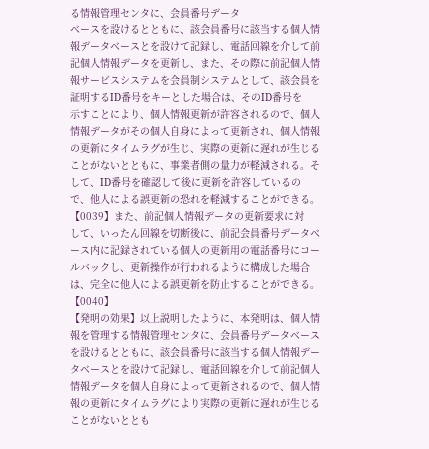る情報管理センタに、会員番号データ
ベースを設けるとともに、該会員番号に該当する個人情
報データベースとを設けて記録し、電話回線を介して前
記個人情報データを更新し、また、その際に前記個人情
報サービスシステムを会員制システムとして、該会員を
証明するID番号をキーとした場合は、そのID番号を
示すことにより、個人情報更新が許容されるので、個人
情報データがその個人自身によって更新され、個人情報
の更新にタイムラグが生じ、実際の更新に遅れが生じる
ことがないとともに、事業者側の量力が軽減される。そ
して、ID番号を確認して後に更新を許容しているの
で、他人による誤更新の恐れを軽減することができる。
【0039】また、前記個人情報データの更新要求に対
して、いったん回線を切断後に、前記会員番号データベ
ース内に記録されている個人の更新用の電話番号にコー
ルバックし、更新操作が行われるように構成した場合
は、完全に他人による誤更新を防止することができる。
【0040】
【発明の効果】以上説明したように、本発明は、個人情
報を管理する情報管理センタに、会員番号データベース
を設けるとともに、該会員番号に該当する個人情報デー
タベースとを設けて記録し、電話回線を介して前記個人
情報データを個人自身によって更新されるので、個人情
報の更新にタイムラグにより実際の更新に遅れが生じる
ことがないととも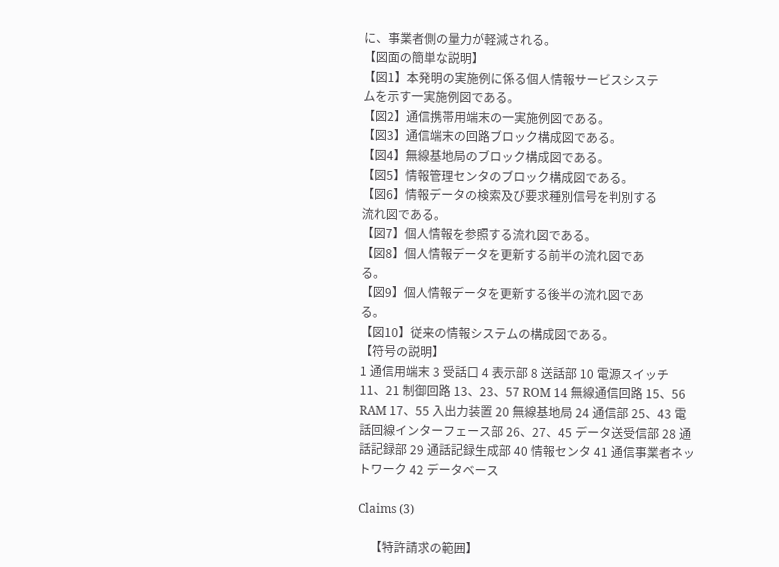に、事業者側の量力が軽減される。
【図面の簡単な説明】
【図1】本発明の実施例に係る個人情報サービスシステ
ムを示す一実施例図である。
【図2】通信携帯用端末の一実施例図である。
【図3】通信端末の回路ブロック構成図である。
【図4】無線基地局のブロック構成図である。
【図5】情報管理センタのブロック構成図である。
【図6】情報データの検索及び要求種別信号を判別する
流れ図である。
【図7】個人情報を参照する流れ図である。
【図8】個人情報データを更新する前半の流れ図であ
る。
【図9】個人情報データを更新する後半の流れ図であ
る。
【図10】従来の情報システムの構成図である。
【符号の説明】
1 通信用端末 3 受話口 4 表示部 8 送話部 10 電源スイッチ 11、21 制御回路 13、23、57 ROM 14 無線通信回路 15、56 RAM 17、55 入出力装置 20 無線基地局 24 通信部 25、43 電話回線インターフェース部 26、27、45 データ送受信部 28 通話記録部 29 通話記録生成部 40 情報センタ 41 通信事業者ネットワーク 42 データベース

Claims (3)

    【特許請求の範囲】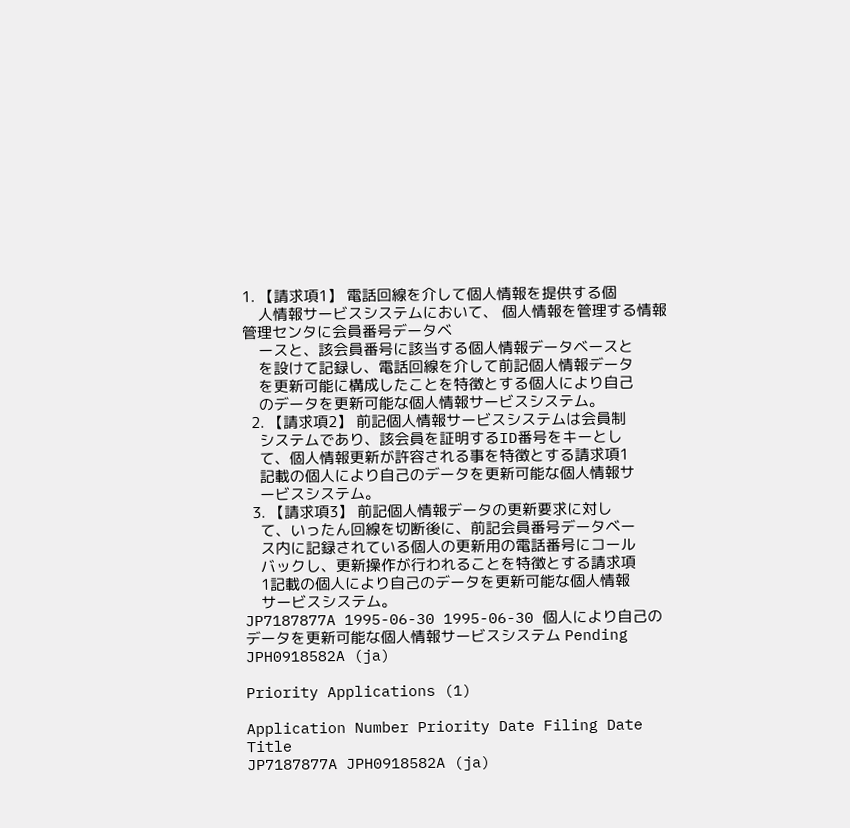1. 【請求項1】 電話回線を介して個人情報を提供する個
    人情報サービスシステムにおいて、 個人情報を管理する情報管理センタに会員番号データベ
    ースと、該会員番号に該当する個人情報データベースと
    を設けて記録し、電話回線を介して前記個人情報データ
    を更新可能に構成したことを特徴とする個人により自己
    のデータを更新可能な個人情報サービスシステム。
  2. 【請求項2】 前記個人情報サービスシステムは会員制
    システムであり、該会員を証明するID番号をキーとし
    て、個人情報更新が許容される事を特徴とする請求項1
    記載の個人により自己のデータを更新可能な個人情報サ
    ービスシステム。
  3. 【請求項3】 前記個人情報データの更新要求に対し
    て、いったん回線を切断後に、前記会員番号データベー
    ス内に記録されている個人の更新用の電話番号にコール
    バックし、更新操作が行われることを特徴とする請求項
    1記載の個人により自己のデータを更新可能な個人情報
    サービスシステム。
JP7187877A 1995-06-30 1995-06-30 個人により自己のデータを更新可能な個人情報サービスシステム Pending JPH0918582A (ja)

Priority Applications (1)

Application Number Priority Date Filing Date Title
JP7187877A JPH0918582A (ja)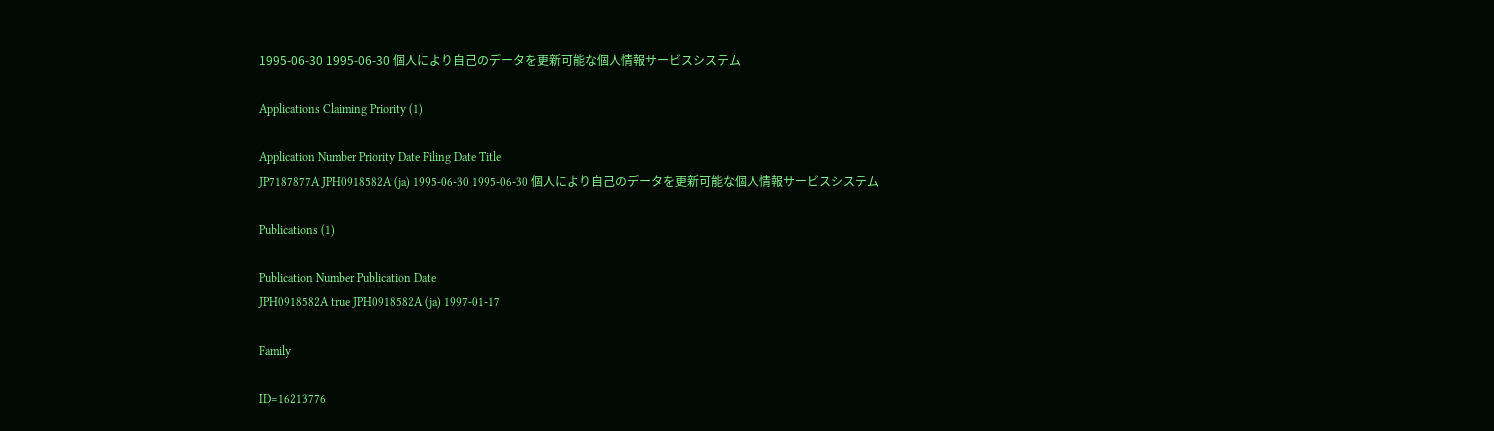1995-06-30 1995-06-30 個人により自己のデータを更新可能な個人情報サービスシステム

Applications Claiming Priority (1)

Application Number Priority Date Filing Date Title
JP7187877A JPH0918582A (ja) 1995-06-30 1995-06-30 個人により自己のデータを更新可能な個人情報サービスシステム

Publications (1)

Publication Number Publication Date
JPH0918582A true JPH0918582A (ja) 1997-01-17

Family

ID=16213776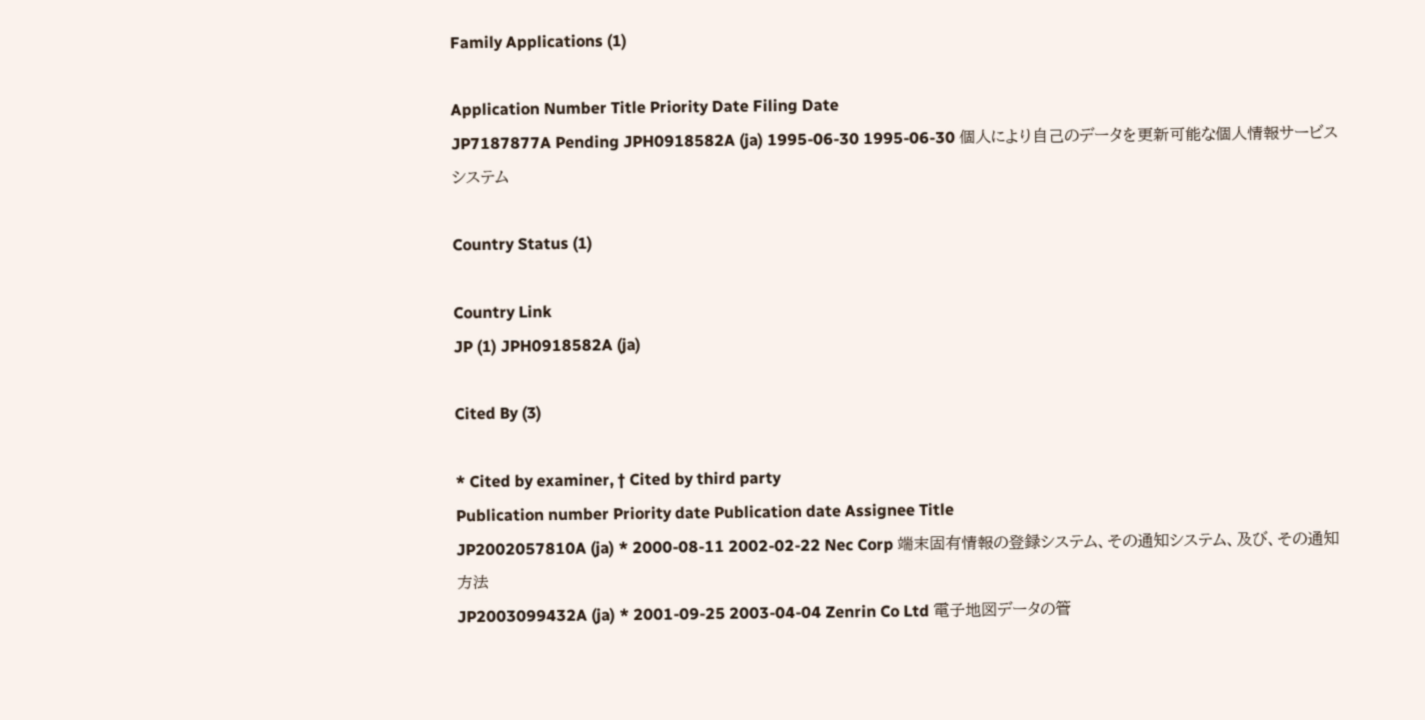Family Applications (1)

Application Number Title Priority Date Filing Date
JP7187877A Pending JPH0918582A (ja) 1995-06-30 1995-06-30 個人により自己のデータを更新可能な個人情報サービスシステム

Country Status (1)

Country Link
JP (1) JPH0918582A (ja)

Cited By (3)

* Cited by examiner, † Cited by third party
Publication number Priority date Publication date Assignee Title
JP2002057810A (ja) * 2000-08-11 2002-02-22 Nec Corp 端末固有情報の登録システム、その通知システム、及び、その通知方法
JP2003099432A (ja) * 2001-09-25 2003-04-04 Zenrin Co Ltd 電子地図データの管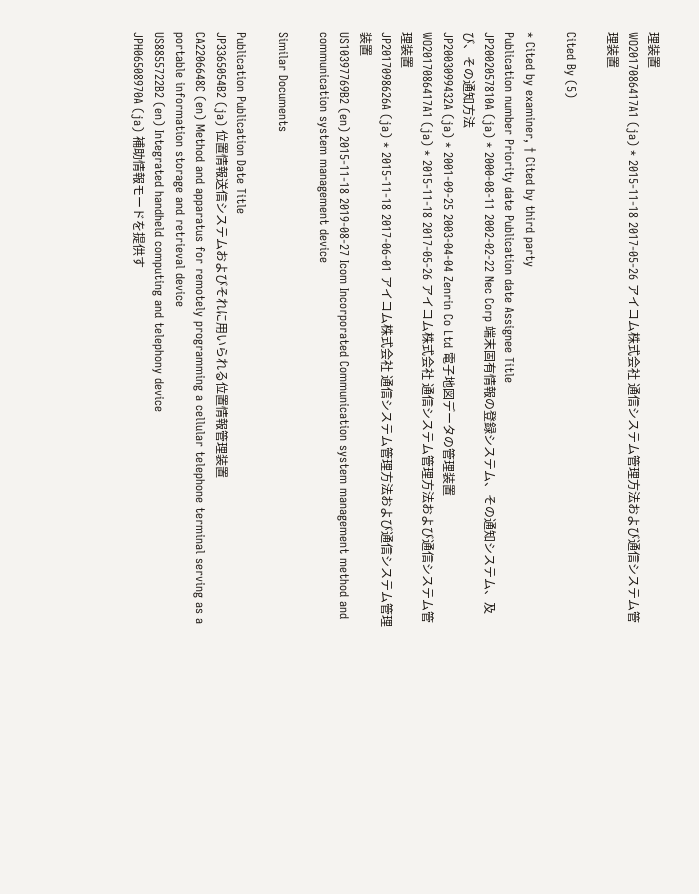理装置
WO2017086417A1 (ja) * 2015-11-18 2017-05-26 アイコム株式会社 通信システム管理方法および通信システム管理装置

Cited By (5)

* Cited by examiner, † Cited by third party
Publication number Priority date Publication date Assignee Title
JP2002057810A (ja) * 2000-08-11 2002-02-22 Nec Corp 端末固有情報の登録システム、その通知システム、及び、その通知方法
JP2003099432A (ja) * 2001-09-25 2003-04-04 Zenrin Co Ltd 電子地図データの管理装置
WO2017086417A1 (ja) * 2015-11-18 2017-05-26 アイコム株式会社 通信システム管理方法および通信システム管理装置
JP2017098626A (ja) * 2015-11-18 2017-06-01 アイコム株式会社 通信システム管理方法および通信システム管理装置
US10397769B2 (en) 2015-11-18 2019-08-27 Icom Incorporated Communication system management method and communication system management device

Similar Documents

Publication Publication Date Title
JP3365054B2 (ja) 位置情報送信システムおよびそれに用いられる位置情報管理装置
CA2206648C (en) Method and apparatus for remotely programming a cellular telephone terminal serving as a portable information storage and retrieval device
US8855722B2 (en) Integrated handheld computing and telephony device
JPH06508970A (ja) 補助情報モードを提供す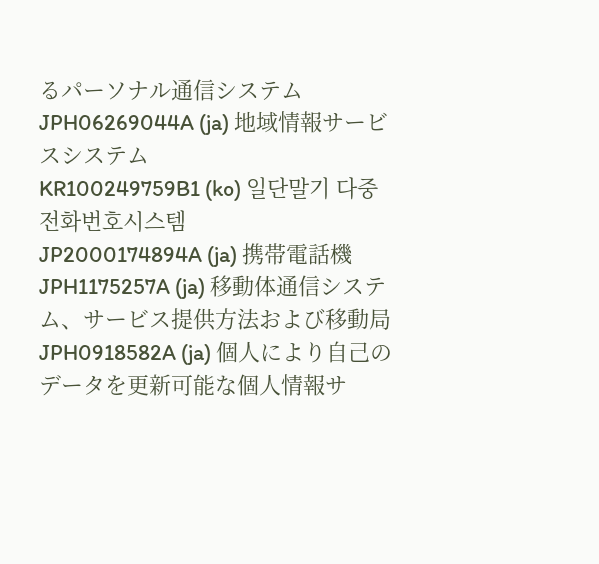るパーソナル通信システム
JPH06269044A (ja) 地域情報サービスシステム
KR100249759B1 (ko) 일단말기 다중 전화번호시스템
JP2000174894A (ja) 携帯電話機
JPH1175257A (ja) 移動体通信システム、サービス提供方法および移動局
JPH0918582A (ja) 個人により自己のデータを更新可能な個人情報サ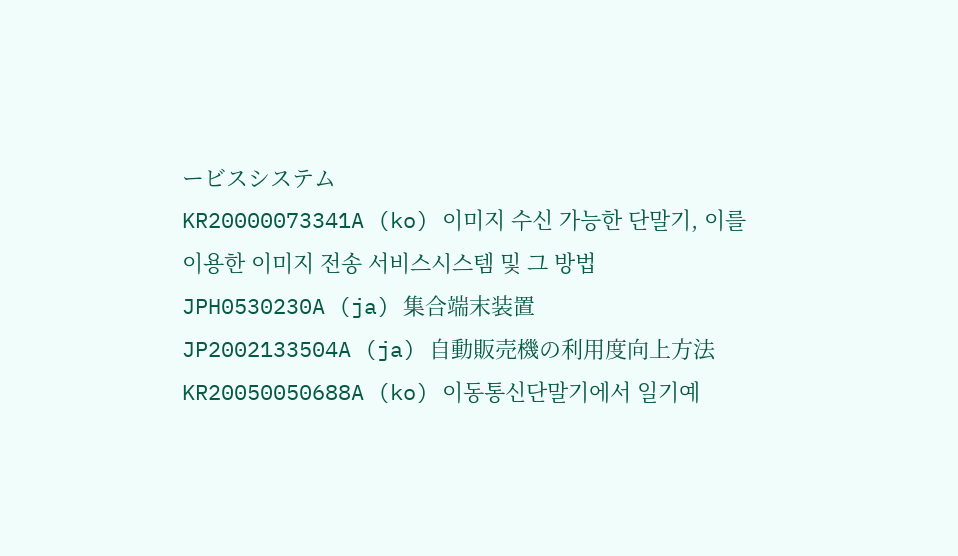ービスシステム
KR20000073341A (ko) 이미지 수신 가능한 단말기, 이를 이용한 이미지 전송 서비스시스템 및 그 방법
JPH0530230A (ja) 集合端末装置
JP2002133504A (ja) 自動販売機の利用度向上方法
KR20050050688A (ko) 이동통신단말기에서 일기예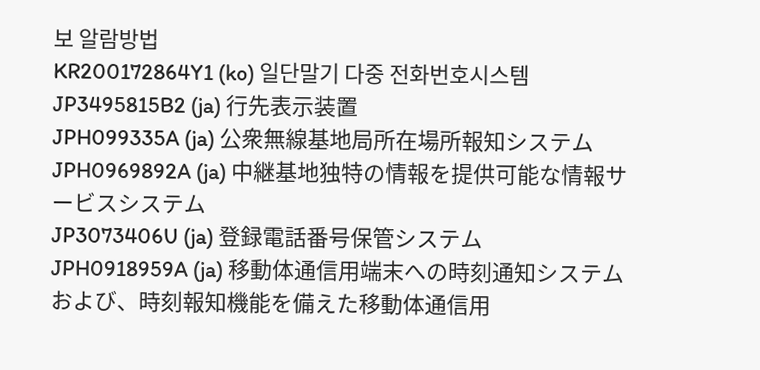보 알람방법
KR200172864Y1 (ko) 일단말기 다중 전화번호시스템
JP3495815B2 (ja) 行先表示装置
JPH099335A (ja) 公衆無線基地局所在場所報知システム
JPH0969892A (ja) 中継基地独特の情報を提供可能な情報サービスシステム
JP3073406U (ja) 登録電話番号保管システム
JPH0918959A (ja) 移動体通信用端末への時刻通知システムおよび、時刻報知機能を備えた移動体通信用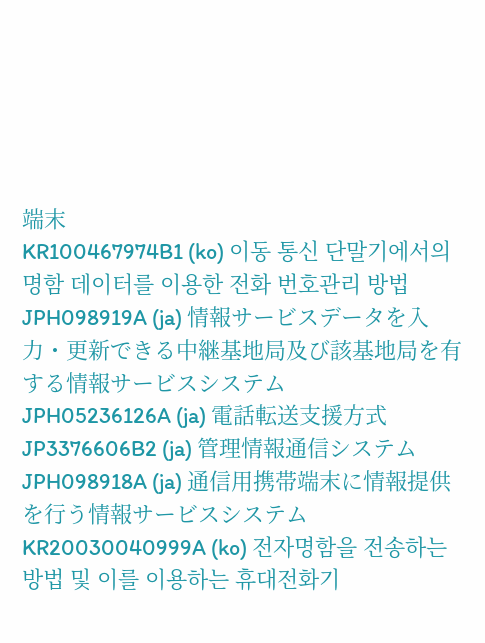端末
KR100467974B1 (ko) 이동 통신 단말기에서의 명함 데이터를 이용한 전화 번호관리 방법
JPH098919A (ja) 情報サービスデータを入力・更新できる中継基地局及び該基地局を有する情報サービスシステム
JPH05236126A (ja) 電話転送支援方式
JP3376606B2 (ja) 管理情報通信システム
JPH098918A (ja) 通信用携帯端末に情報提供を行う情報サービスシステム
KR20030040999A (ko) 전자명함을 전송하는 방법 및 이를 이용하는 휴대전화기